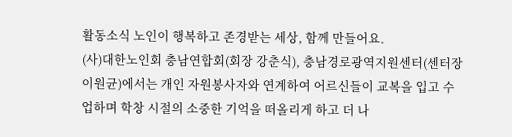활동소식 노인이 행복하고 존경받는 세상, 함께 만들어요.
(사)대한노인회 충남연합회(회장 강춘식), 충남경로광역지원센터(센터장 이원균)에서는 개인 자원봉사자와 연계하여 어르신들이 교복을 입고 수업하며 학창 시절의 소중한 기억을 떠올리게 하고 더 나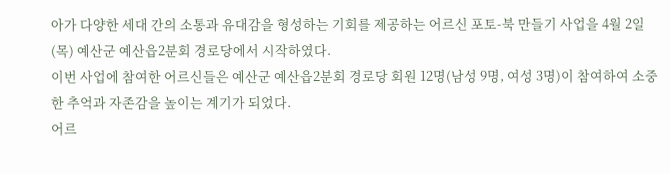아가 다양한 세대 간의 소통과 유대감을 형성하는 기회를 제공하는 어르신 포토-북 만들기 사업을 4월 2일(목) 예산군 예산읍2분회 경로당에서 시작하였다.
이번 사업에 참여한 어르신들은 예산군 예산읍2분회 경로당 회원 12명(남성 9명, 여성 3명)이 참여하여 소중한 추억과 자존감을 높이는 계기가 되었다.
어르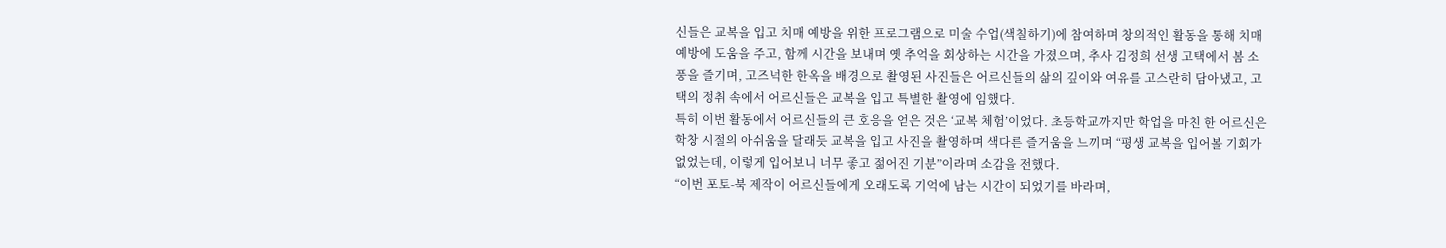신들은 교복을 입고 치매 예방을 위한 프로그램으로 미술 수업(색칠하기)에 참여하며 창의적인 활동을 통해 치매 예방에 도움을 주고, 함께 시간을 보내며 옛 추억을 회상하는 시간을 가졌으며, 추사 김정희 선생 고택에서 봄 소풍을 즐기며, 고즈넉한 한옥을 배경으로 촬영된 사진들은 어르신들의 삶의 깊이와 여유를 고스란히 담아냈고, 고택의 정취 속에서 어르신들은 교복을 입고 특별한 촬영에 임했다.
특히 이번 활동에서 어르신들의 큰 호응을 얻은 것은 ‘교복 체험’이었다. 초등학교까지만 학업을 마친 한 어르신은 학창 시절의 아쉬움을 달래듯 교복을 입고 사진을 촬영하며 색다른 즐거움을 느끼며 “평생 교복을 입어볼 기회가 없었는데, 이렇게 입어보니 너무 좋고 젊어진 기분”이라며 소감을 전했다.
“이번 포토-북 제작이 어르신들에게 오래도록 기억에 남는 시간이 되었기를 바라며,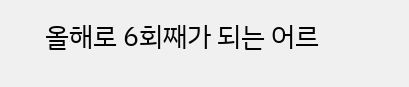올해로 6회째가 되는 어르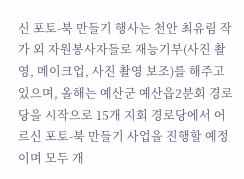신 포토-북 만들기 행사는 천안 최유림 작가 외 자원봉사자들로 재능기부(사진 촬영, 메이크업, 사진 촬영 보조)를 해주고 있으며, 올해는 예산군 예산읍2분회 경로당을 시작으로 15개 지회 경로당에서 어르신 포토-북 만들기 사업을 진행할 예정이며 모두 개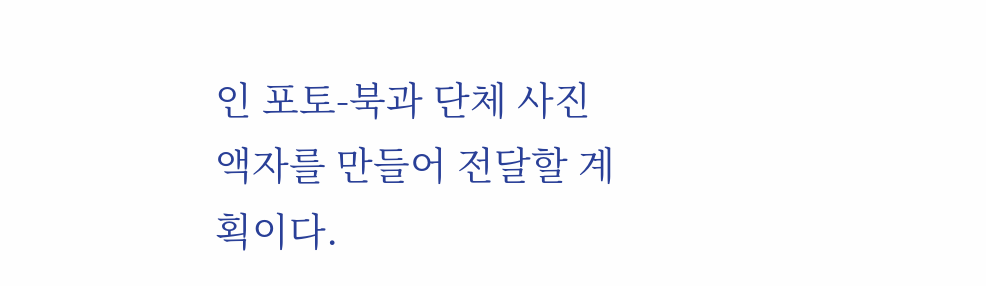인 포토-북과 단체 사진 액자를 만들어 전달할 계획이다.